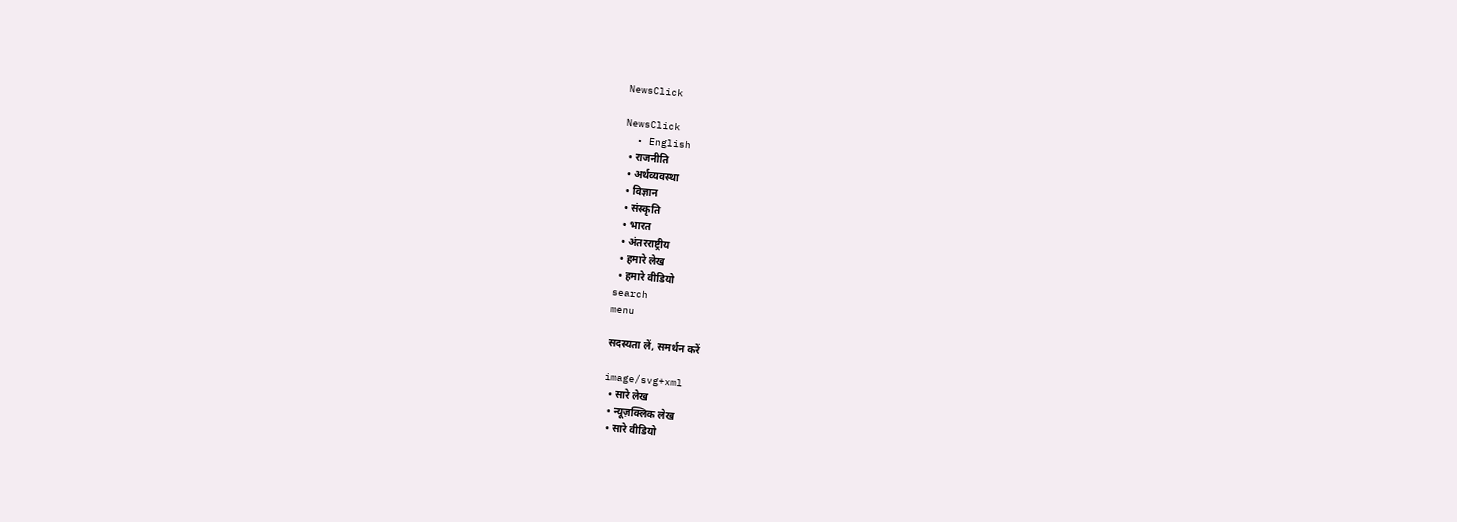NewsClick

NewsClick
  • English
  • राजनीति
  • अर्थव्यवस्था
  • विज्ञान
  • संस्कृति
  • भारत
  • अंतरराष्ट्रीय
  • हमारे लेख
  • हमारे वीडियो
search
menu

सदस्यता लें, समर्थन करें

image/svg+xml
  • सारे लेख
  • न्यूज़क्लिक लेख
  • सारे वीडियो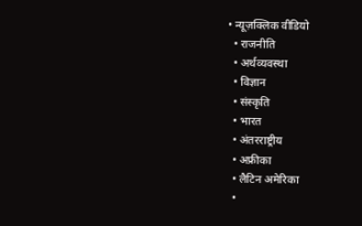• न्यूज़क्लिक वीडियो
  • राजनीति
  • अर्थव्यवस्था
  • विज्ञान
  • संस्कृति
  • भारत
  • अंतरराष्ट्रीय
  • अफ्रीका
  • लैटिन अमेरिका
  •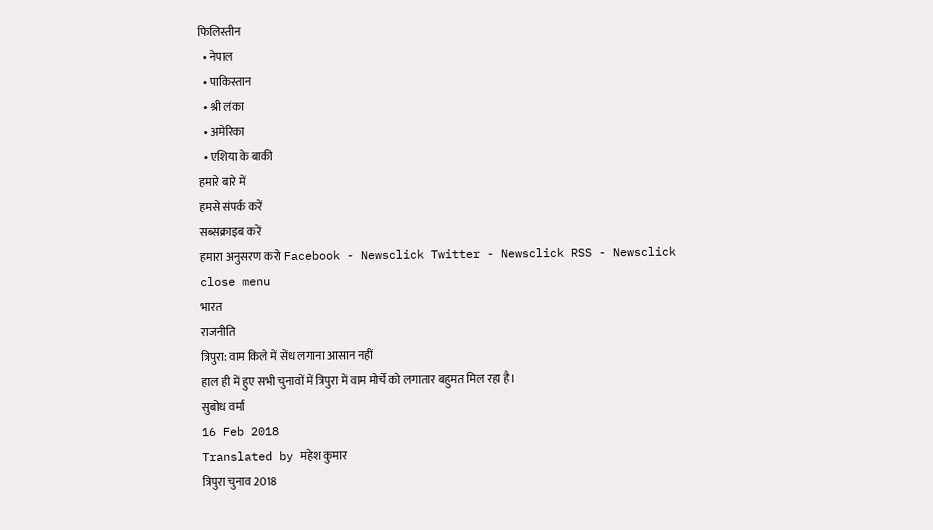फिलिस्तीन
  • नेपाल
  • पाकिस्तान
  • श्री लंका
  • अमेरिका
  • एशिया के बाकी
हमारे बारे में
हमसे संपर्क करें
सब्सक्राइब करें
हमारा अनुसरण करो Facebook - Newsclick Twitter - Newsclick RSS - Newsclick
close menu
भारत
राजनीति
त्रिपुरा: वाम किले में सेंध लगाना आसान नहीं
हाल ही में हुए सभी चुनावों में त्रिपुरा में वाम मोर्चे को लगातार बहुमत मिल रहा है।
सुबोध वर्मा
16 Feb 2018
Translated by महेश कुमार
त्रिपुरा चुनाव 2018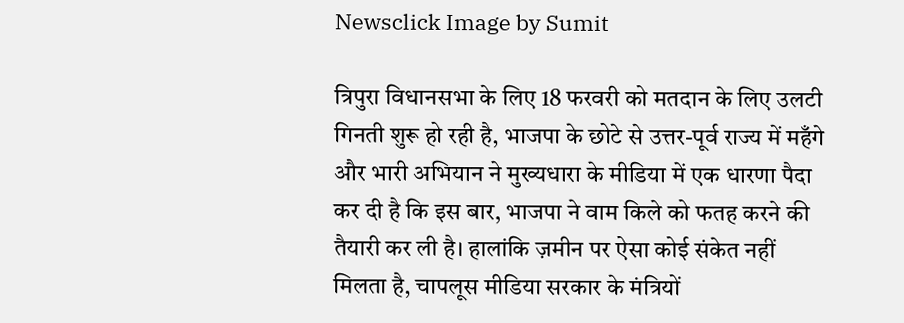Newsclick Image by Sumit

त्रिपुरा विधानसभा के लिए 18 फरवरी को मतदान के लिए उलटी गिनती शुरू हो रही है, भाजपा के छोटे से उत्तर-पूर्व राज्य में महँगे और भारी अभियान ने मुख्यधारा के मीडिया में एक धारणा पैदा कर दी है कि इस बार, भाजपा ने वाम किले को फतह करने की तैयारी कर ली है। हालांकि ज़मीन पर ऐसा कोई संकेत नहीं मिलता है, चापलूस मीडिया सरकार के मंत्रियों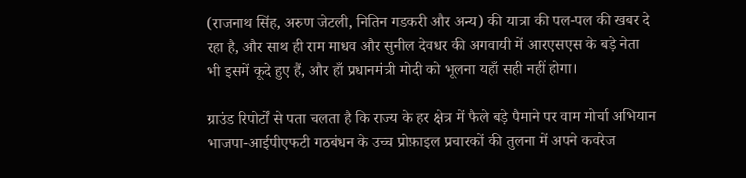(राजनाथ सिंह, अरुण जेटली, नितिन गडकरी और अन्य) की यात्रा की पल-पल की खबर दे रहा है, और साथ ही राम माधव और सुनील देवधर की अगवायी में आरएसएस के बड़े नेता भी इसमें कूदे हुए हैं, और हाँ प्रधानमंत्री मोदी को भूलना यहाँ सही नहीं होगा।

ग्राउंड रिपोर्टों से पता चलता है कि राज्य के हर क्षेत्र में फैले बड़े पैमाने पर वाम मोर्चा अभियान भाजपा-आईपीएफटी गठबंधन के उच्च प्रोफ़ाइल प्रचारकों की तुलना में अपने कवरेज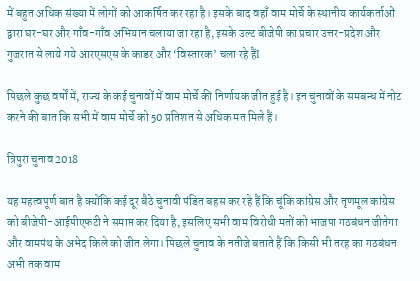में बहुत अधिक संख्या में लोगों को आकर्षित कर रहा है। इसके बाद वहाँ वाम मोर्चे के स्थानीय कार्यकर्ताओं द्वारा घर-घर और गाँव-गाँव अभियान चलाया जा रहा है, इसके उल्ट बीजेपी का प्रचार उत्तर-प्रदेश और गुजरात से लाये गये आरएसएस के काडर और ‘विस्तारक’ चला रहे हैंI

पिछले कुछ वर्षों में, राज्य के कई चुनावों में वाम मोर्चे की निर्णायक जीत हुई है। इन चुनावों के समबन्ध में नोट करने की बात कि सभी में वाम मोर्चे को 50 प्रतिशत से अधिक मत मिले हैं।

त्रिपुरा चुनाव 2018

यह महत्वपूर्ण बात है क्योंकि कई दूर बैठे चुनावी पंडित बहस कर रहे हैं कि चूंकि कांग्रेस और तृणमूल कांग्रेस को बीजेपी-आईपीएफटी ने समाप्त कर दिया है, इसलिए सभी वाम विरोधी मतों को भाजपा गठबंधन जीतेगा और वामपंथ के अभेद किले को जीत लेगा। पिछले चुनाव के नतीजे बताते हैं कि किसी भी तरह का गठबंधन अभी तक वाम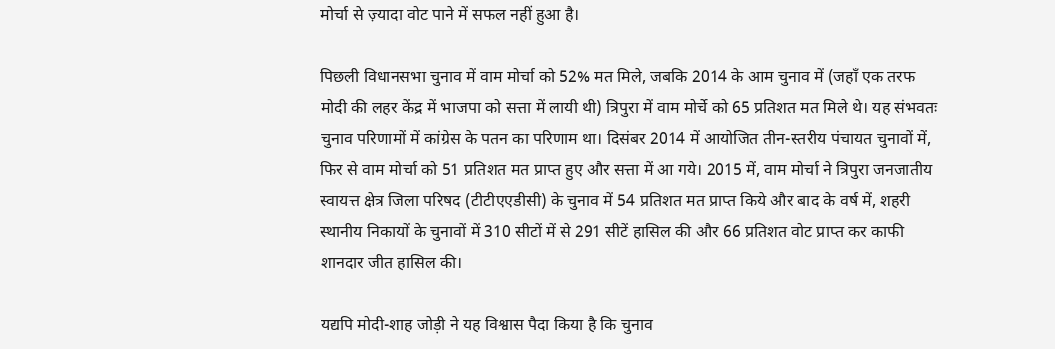मोर्चा से ज़्यादा वोट पाने में सफल नहीं हुआ है।

पिछली विधानसभा चुनाव में वाम मोर्चा को 52% मत मिले, जबकि 2014 के आम चुनाव में (जहाँ एक तरफ मोदी की लहर केंद्र में भाजपा को सत्ता में लायी थी) त्रिपुरा में वाम मोर्चे को 65 प्रतिशत मत मिले थे। यह संभवतः चुनाव परिणामों में कांग्रेस के पतन का परिणाम था। दिसंबर 2014 में आयोजित तीन-स्तरीय पंचायत चुनावों में, फिर से वाम मोर्चा को 51 प्रतिशत मत प्राप्त हुए और सत्ता में आ गये। 2015 में, वाम मोर्चा ने त्रिपुरा जनजातीय स्वायत्त क्षेत्र जिला परिषद (टीटीएएडीसी) के चुनाव में 54 प्रतिशत मत प्राप्त किये और बाद के वर्ष में, शहरी स्थानीय निकायों के चुनावों में 310 सीटों में से 291 सीटें हासिल की और 66 प्रतिशत वोट प्राप्त कर काफी शानदार जीत हासिल की।

यद्यपि मोदी-शाह जोड़ी ने यह विश्वास पैदा किया है कि चुनाव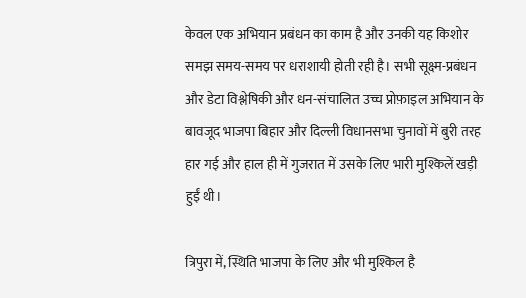केवल एक अभियान प्रबंधन का काम है और उनकी यह किशोर समझ समय-समय पर धराशायी होती रही है। सभी सूक्ष्म-प्रबंधन और डेटा विश्लेषिकी और धन-संचालित उच्च प्रोफ़ाइल अभियान के बावजूद भाजपा बिहार और दिल्ली विधानसभा चुनावों में बुरी तरह हार गई और हाल ही में गुजरात में उसके लिए भारी मुश्किलें खड़ी हुईं थी।

त्रिपुरा में, स्थिति भाजपा के लिए और भी मुश्किल है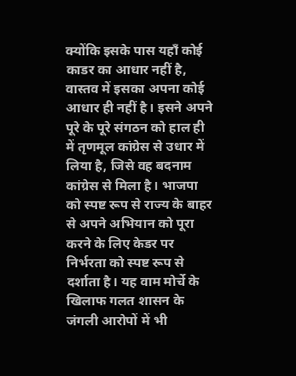क्योंकि इसके पास यहाँ कोई काडर का आधार नहीं है, वास्तव में इसका अपना कोई आधार ही नहीं है। इसने अपने पूरे के पूरे संगठन को हाल ही में तृणमूल कांग्रेस से उधार में लिया है, जिसे वह बदनाम कांग्रेस से मिला है। भाजपा को स्पष्ट रूप से राज्य के बाहर से अपने अभियान को पूरा करने के लिए केडर पर निर्भरता को स्पष्ट रूप से दर्शाता है। यह वाम मोर्चे के खिलाफ गलत शासन के जंगली आरोपों में भी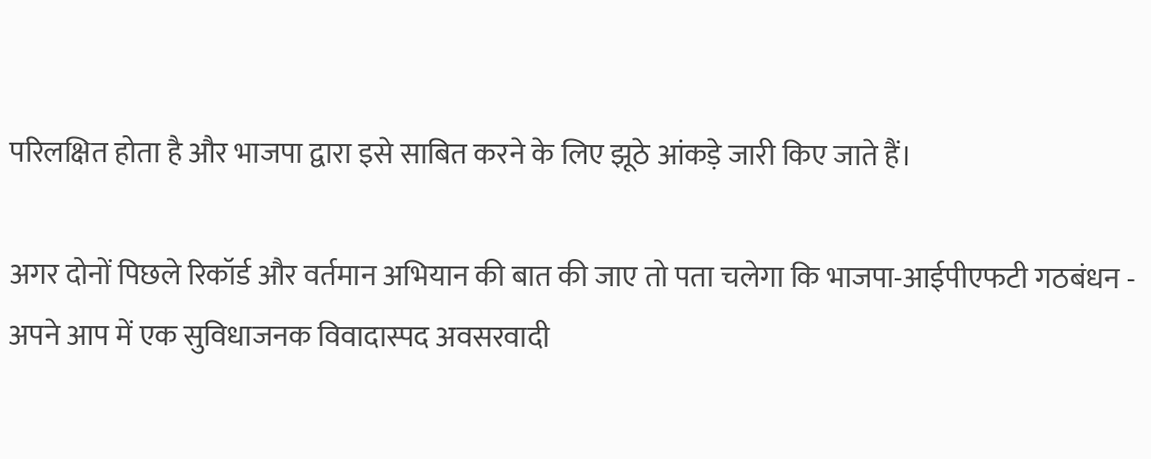परिलक्षित होता है और भाजपा द्वारा इसे साबित करने के लिए झूठे आंकड़े जारी किए जाते हैं।

अगर दोनों पिछले रिकॉर्ड और वर्तमान अभियान की बात की जाए तो पता चलेगा कि भाजपा-आईपीएफटी गठबंधन - अपने आप में एक सुविधाजनक विवादास्पद अवसरवादी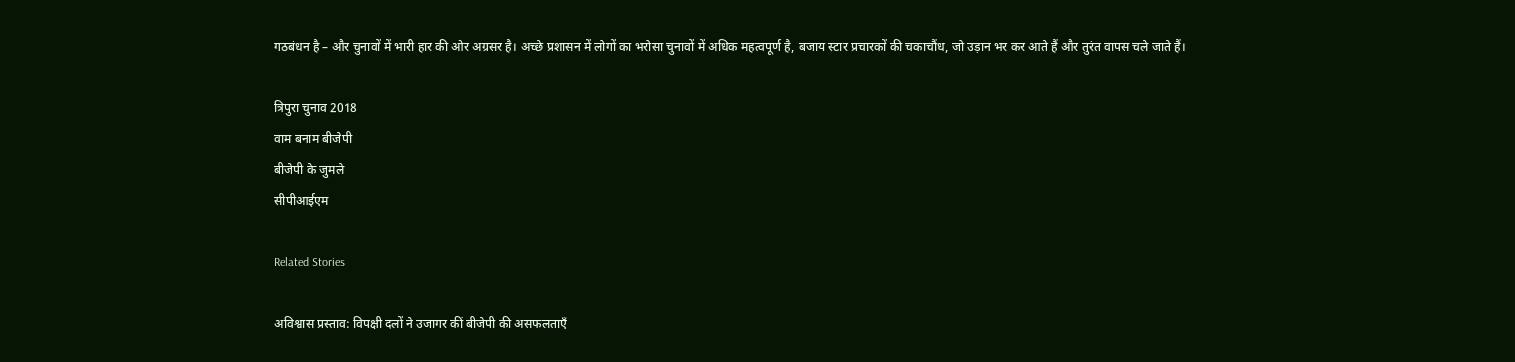गठबंधन है – और चुनावों में भारी हार की ओर अग्रसर है। अच्छे प्रशासन में लोगों का भरोसा चुनावों में अधिक महत्वपूर्ण है, बजाय स्टार प्रचारकों की चकाचौंध, जो उड़ान भर कर आते हैं और तुरंत वापस चले जाते हैं।

त्रिपुरा चुनाव 2018
वाम बनाम बीजेपी
बीजेपी के जुमले
सीपीआईएम

Related Stories

अविश्वास प्रस्ताव: विपक्षी दलों ने उजागर कीं बीजेपी की असफलताएँ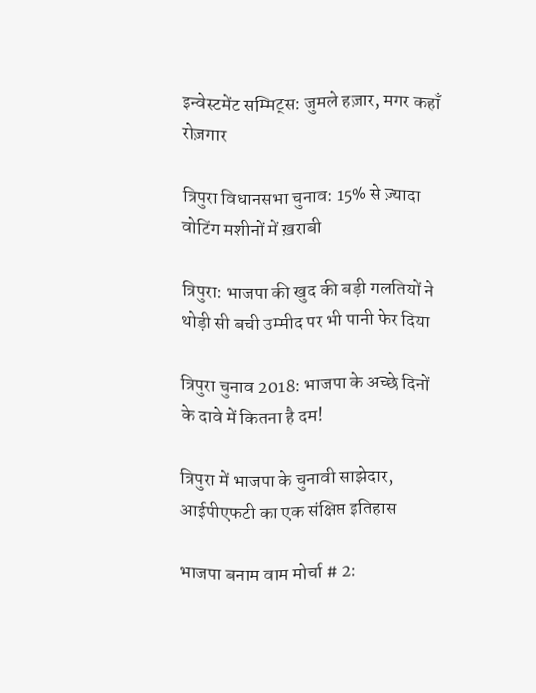इन्वेस्टमेंट सम्मिट्स: जुमले हज़ार, मगर कहाँ रोज़गार

त्रिपुरा विधानसभा चुनाव: 15% से ज़्यादा वोटिंग मशीनों में ख़राबी

त्रिपुरा: भाजपा की खुद की बड़ी गलतियों ने थोड़ी सी बची उम्मीद पर भी पानी फेर दिया

त्रिपुरा चुनाव 2018: भाजपा के अच्छे दिनों के दावे में कितना है दम!

त्रिपुरा में भाजपा के चुनावी साझेदार, आईपीएफटी का एक संक्षिप्त इतिहास

भाजपा बनाम वाम मोर्चा # 2: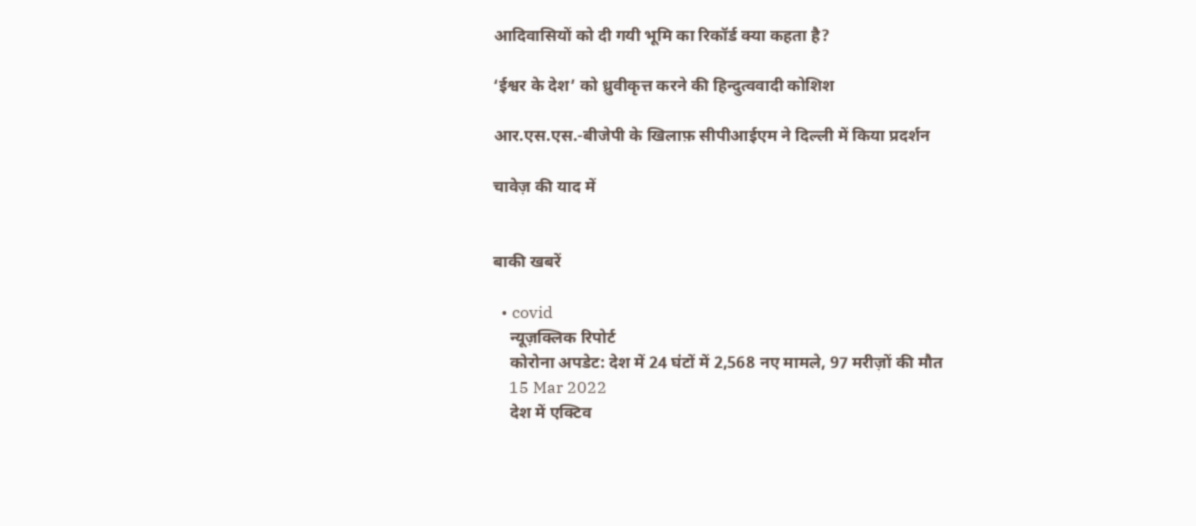आदिवासियों को दी गयी भूमि का रिकॉर्ड क्या कहता है?

‘ईश्वर के देश’ को ध्रुवीकृत्त करने की हिन्दुत्ववादी कोशिश

आर.एस.एस.-बीजेपी के खिलाफ़ सीपीआईएम ने दिल्ली में किया प्रदर्शन

चावेज़ की याद में


बाकी खबरें

  • covid
    न्यूज़क्लिक रिपोर्ट
    कोरोना अपडेट: देश में 24 घंटों में 2,568 नए मामले, 97 मरीज़ों की मौत
    15 Mar 2022
    देश में एक्टिव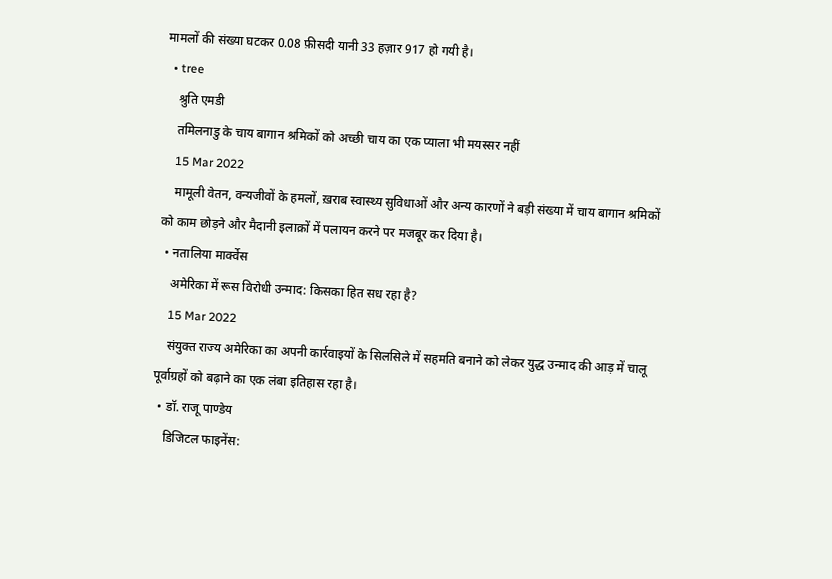मामलों की संख्या घटकर 0.08 फ़ीसदी यानी 33 हज़ार 917 हो गयी है।
  • tree
    श्रुति एमडी
    तमिलनाडु के चाय बागान श्रमिकों को अच्छी चाय का एक प्याला भी मयस्सर नहीं
    15 Mar 2022
    मामूली वेतन, वन्यजीवों के हमलों, ख़राब स्वास्थ्य सुविधाओं और अन्य कारणों ने बड़ी संख्या में चाय बागान श्रमिकों को काम छोड़ने और मैदानी इलाक़ों में पलायन करने पर मजबूर कर दिया है।
  • नतालिया मार्क्वेस
    अमेरिका में रूस विरोधी उन्माद: किसका हित सध रहा है?
    15 Mar 2022
    संयुक्त राज्य अमेरिका का अपनी कार्रवाइयों के सिलसिले में सहमति बनाने को लेकर युद्ध उन्माद की आड़ में चालू पूर्वाग्रहों को बढ़ाने का एक लंबा इतिहास रहा है।
  • डॉ. राजू पाण्डेय
    डिजिटल फाइनेंस: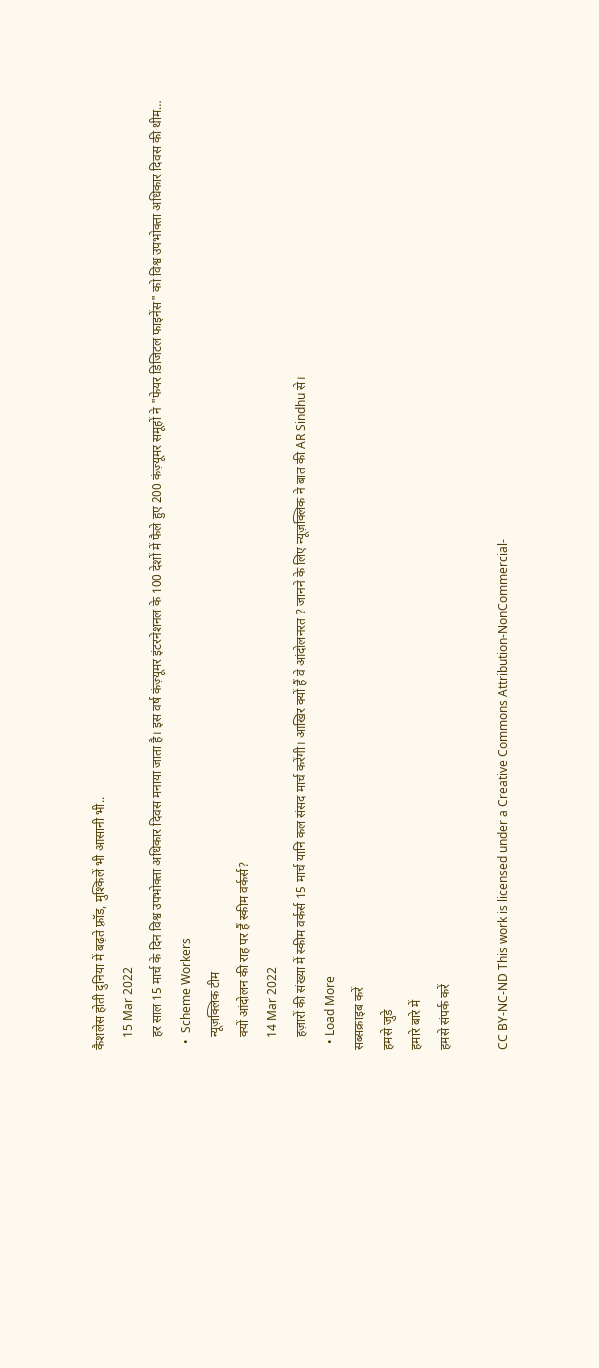कैशलेस होती दुनिया में बढ़ते फ़्रॉड, मुश्किलें भी आसानी भी..
    15 Mar 2022
    हर साल 15 मार्च के दिन विश्व उपभोक्ता अधिकार दिवस मनाया जाता है। इस वर्ष कंज़्यूमर इंटरनेशनल के 100 देशों में फैले हुए 200 कंज़्यूमर समूहों ने "फेयर डिजिटल फाइनेंस" को विश्व उपभोक्ता अधिकार दिवस की थीम…
  •  Scheme Workers
    न्यूज़क्लिक टीम
    क्यों आंदोलन की राह पर हैं स्कीम वर्कर्स?
    14 Mar 2022
    हज़ारों की संख्या में स्कीम वर्कर्स 15 मार्च यानि कल संसद मार्च करेंगी। आखिर क्यों हैं वे आंदोलनरत ? जानने के लिए न्यूज़क्लिक ने बात की AR Sindhu से।
  • Load More
सब्सक्राइब करें
हमसे जुडे
हमारे बारे में
हमसे संपर्क करें

CC BY-NC-ND This work is licensed under a Creative Commons Attribution-NonCommercial-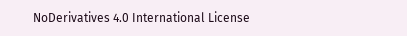NoDerivatives 4.0 International License